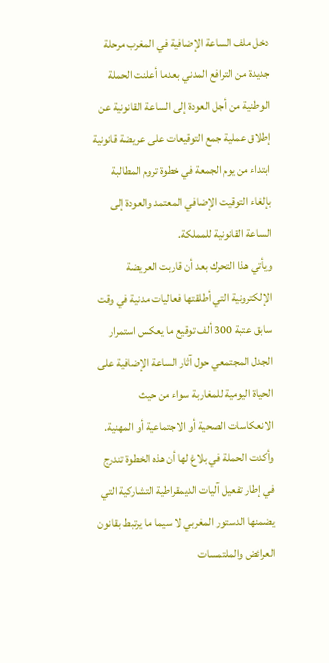دخل ملف الساعة الإضافية في المغرب مرحلة جديدة من الترافع المدني بعدما أعلنت الحملة الوطنية من أجل العودة إلى الساعة القانونية عن إطلاق عملية جمع التوقيعات على عريضة قانونية ابتداء من يوم الجمعة في خطوة تروم المطالبة بإلغاء التوقيت الإضافي المعتمد والعودة إلى الساعة القانونية للمملكة.
ويأتي هذا التحرك بعد أن قاربت العريضة الإلكترونية التي أطلقتها فعاليات مدنية في وقت سابق عتبة 300 ألف توقيع ما يعكس استمرار الجدل المجتمعي حول آثار الساعة الإضافية على الحياة اليومية للمغاربة سواء من حيث الانعكاسات الصحية أو الاجتماعية أو المهنية.
وأكدت الحملة في بلاغ لها أن هذه الخطوة تندرج في إطار تفعيل آليات الديمقراطية التشاركية التي يضمنها الدستور المغربي لا سيما ما يرتبط بقانون العرائض والملتمسات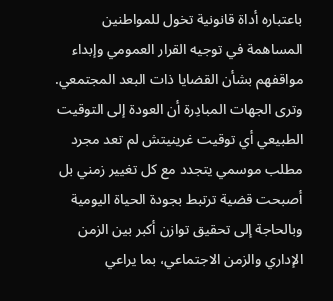باعتباره أداة قانونية تخول للمواطنين المساهمة في توجيه القرار العمومي وإبداء مواقفهم بشأن القضايا ذات البعد المجتمعي.
وترى الجهات المبادِرة أن العودة إلى التوقيت الطبيعي أي توقيت غرينيتش لم تعد مجرد مطلب موسمي يتجدد مع كل تغيير زمني بل أصبحت قضية ترتبط بجودة الحياة اليومية وبالحاجة إلى تحقيق توازن أكبر بين الزمن الإداري والزمن الاجتماعي، بما يراعي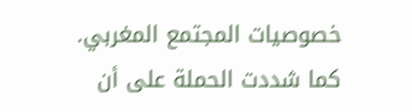خصوصيات المجتمع المغربي.
كما شددت الحملة على أن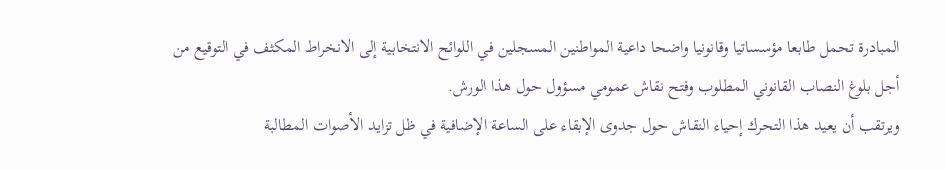المبادرة تحمل طابعا مؤسساتيا وقانونيا واضحا داعية المواطنين المسجلين في اللوائح الانتخابية إلى الانخراط المكثف في التوقيع من أجل بلوغ النصاب القانوني المطلوب وفتح نقاش عمومي مسؤول حول هذا الورش.
ويرتقب أن يعيد هذا التحرك إحياء النقاش حول جدوى الإبقاء على الساعة الإضافية في ظل تزايد الأصوات المطالبة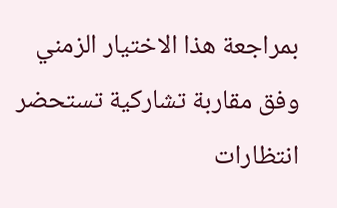بمراجعة هذا الاختيار الزمني وفق مقاربة تشاركية تستحضر انتظارات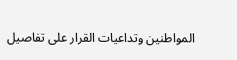المواطنين وتداعيات القرار على تفاصيل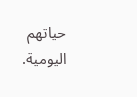حياتهم اليومية.